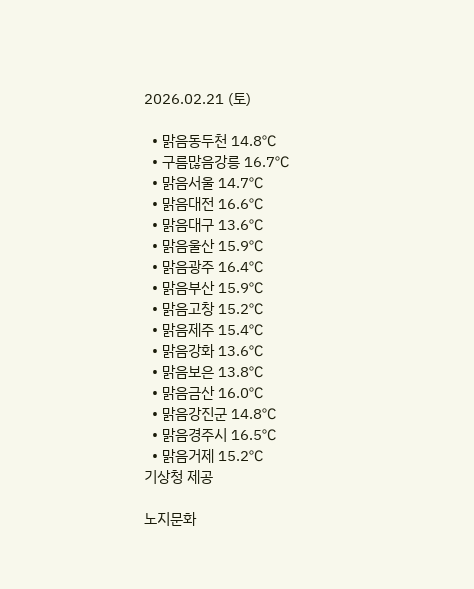2026.02.21 (토)

  • 맑음동두천 14.8℃
  • 구름많음강릉 16.7℃
  • 맑음서울 14.7℃
  • 맑음대전 16.6℃
  • 맑음대구 13.6℃
  • 맑음울산 15.9℃
  • 맑음광주 16.4℃
  • 맑음부산 15.9℃
  • 맑음고창 15.2℃
  • 맑음제주 15.4℃
  • 맑음강화 13.6℃
  • 맑음보은 13.8℃
  • 맑음금산 16.0℃
  • 맑음강진군 14.8℃
  • 맑음경주시 16.5℃
  • 맑음거제 15.2℃
기상청 제공

노지문화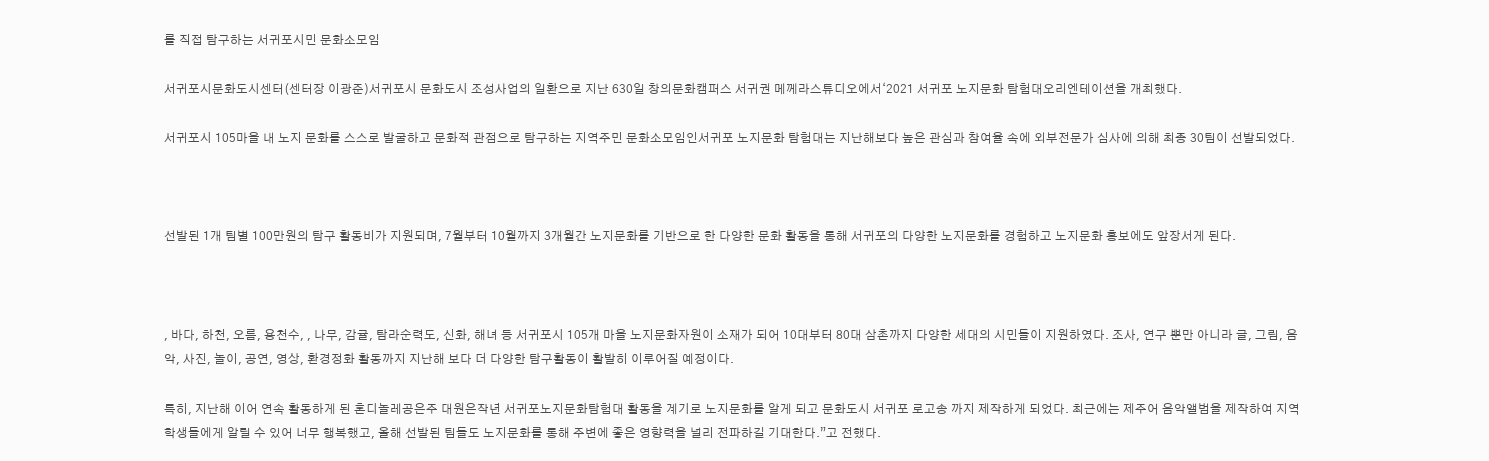를 직접 탐구하는 서귀포시민 문화소모임

서귀포시문화도시센터(센터장 이광준)서귀포시 문화도시 조성사업의 일환으로 지난 630일 창의문화캠퍼스 서귀권 메께라스튜디오에서‘2021 서귀포 노지문화 탐험대오리엔테이션을 개최했다.

서귀포시 105마을 내 노지 문화를 스스로 발굴하고 문화적 관점으로 탐구하는 지역주민 문화소모임인서귀포 노지문화 탐험대는 지난해보다 높은 관심과 참여율 속에 외부전문가 심사에 의해 최종 30팀이 선발되었다.



선발된 1개 팀별 100만원의 탐구 활동비가 지원되며, 7월부터 10월까지 3개월간 노지문화를 기반으로 한 다양한 문화 활동을 통해 서귀포의 다양한 노지문화를 경험하고 노지문화 홍보에도 앞장서게 된다.



, 바다, 하천, 오름, 용천수, , 나무, 감귤, 탐라순력도, 신화, 해녀 등 서귀포시 105개 마을 노지문화자원이 소재가 되어 10대부터 80대 삼촌까지 다양한 세대의 시민들이 지원하였다. 조사, 연구 뿐만 아니라 글, 그림, 음악, 사진, 놀이, 공연, 영상, 환경정화 활동까지 지난해 보다 더 다양한 탐구활동이 활발히 이루어질 예정이다.

특히, 지난해 이어 연속 활동하게 된 혼디놀레공은주 대원은작년 서귀포노지문화탐험대 활동을 계기로 노지문화를 알게 되고 문화도시 서귀포 로고송 까지 제작하게 되었다. 최근에는 제주어 음악앨범을 제작하여 지역 학생들에게 알릴 수 있어 너무 행복했고, 올해 선발된 팀들도 노지문화를 통해 주변에 좋은 영향력을 널리 전파하길 기대한다.”고 전했다.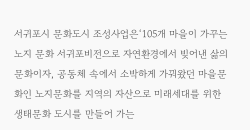서귀포시 문화도시 조성사업은‘105개 마을이 가꾸는 노지 문화 서귀포비전으로 자연환경에서 빚어낸 삶의 문화이자, 공동체 속에서 소박하게 가꿔왔던 마을문화인 노지문화를 지역의 자산으로 미래세대를 위한 생태문화 도시를 만들어 가는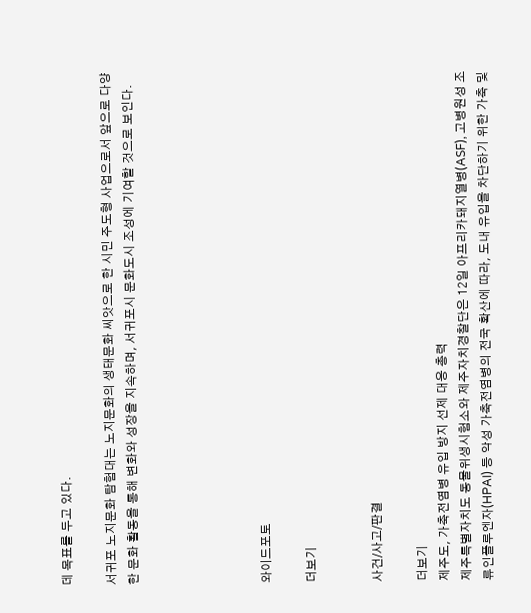데 목표를 두고 있다.

서귀포 노지문화 탐험대는 노지문화의 생태문화 씨앗으로 한 시민 주도형 사업으로서 앞으로 다양한 문화 활동을 통해 변화와 성장을 지속하며, 서귀포시 문화도시 조성에 기여할 것으로 보인다.





와이드포토

더보기


사건/사고/판결

더보기
제주도, 가축전염병 유입 방지 선제 대응 총력
제주특별자치도 동물위생시험소와 제주자치경찰단은 12일 아프리카돼지열병(ASF), 고병원성 조류인플루엔자(HPAI) 등 악성 가축전염병의 전국 확산에 따라, 도내 유입을 차단하기 위한 가축 및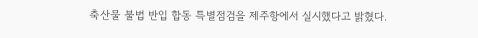축산물 불법 반입 합동 특별점검을 제주항에서 실시했다고 밝혔다.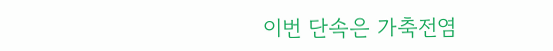이번 단속은 가축전염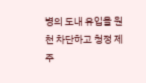병의 도내 유입을 원천 차단하고 청정 제주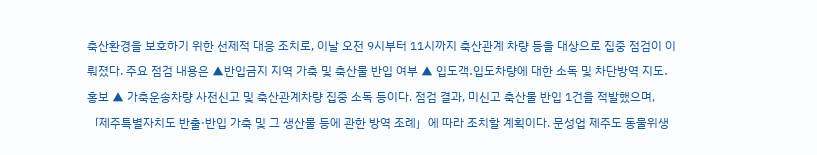축산환경을 보호하기 위한 선제적 대응 조치로, 이날 오전 9시부터 11시까지 축산관계 차량 등을 대상으로 집중 점검이 이뤄졌다. 주요 점검 내용은 ▲반입금지 지역 가축 및 축산물 반입 여부 ▲ 입도객․입도차량에 대한 소독 및 차단방역 지도․홍보 ▲ 가축운송차량 사전신고 및 축산관계차량 집중 소독 등이다. 점검 결과, 미신고 축산물 반입 1건을 적발했으며, 「제주특별자치도 반출·반입 가축 및 그 생산물 등에 관한 방역 조례」에 따라 조치할 계획이다. 문성업 제주도 동물위생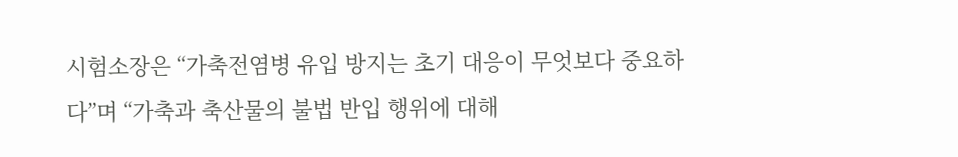시험소장은 “가축전염병 유입 방지는 초기 대응이 무엇보다 중요하다”며 “가축과 축산물의 불법 반입 행위에 대해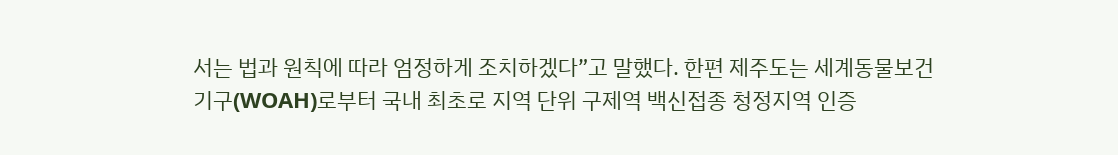서는 법과 원칙에 따라 엄정하게 조치하겠다”고 말했다. 한편 제주도는 세계동물보건기구(WOAH)로부터 국내 최초로 지역 단위 구제역 백신접종 청정지역 인증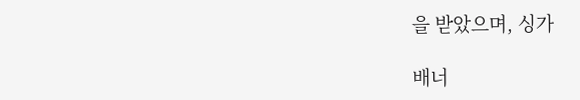을 받았으며, 싱가

배너